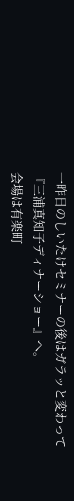一昨日のしいたけセミナーの後はガラッと変わって
『三浦真知子ディナーショー』へ。
会場は有楽町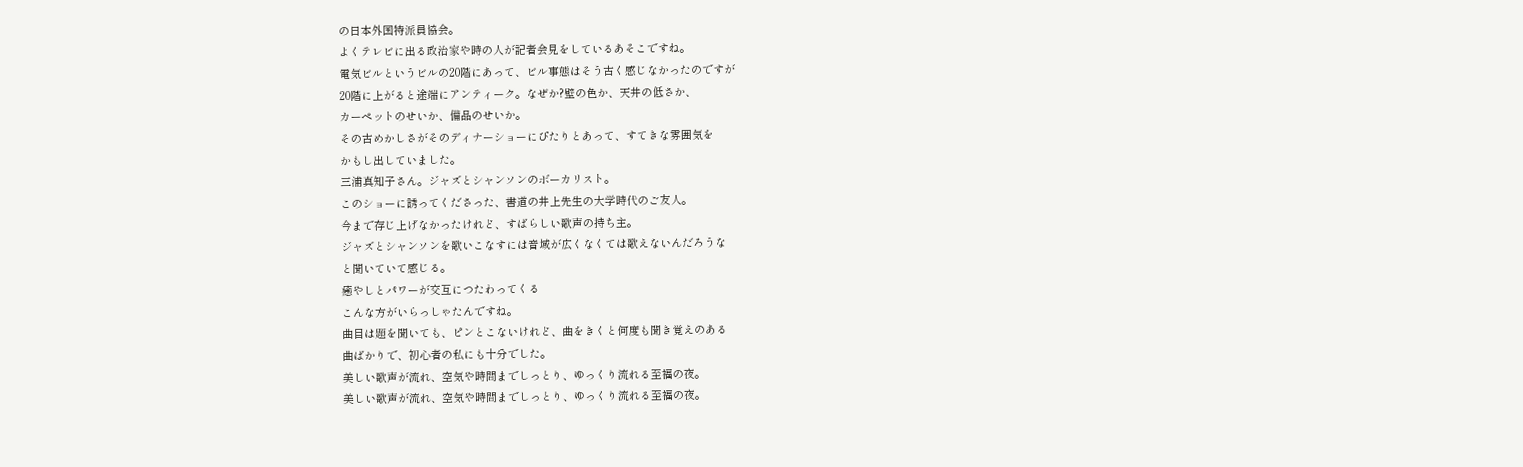の日本外国特派員協会。
よくテレビに出る政治家や時の人が記者会見をしているあそこですね。
電気ビルというビルの20階にあって、ビル事態はそう古く感じなかったのですが
20階に上がると途端にアンティーク。なぜか?壁の色か、天井の低さか、
カーペットのせいか、備品のせいか。
その古めかしさがそのディナーショーにぴたりとあって、すてきな雰囲気を
かもし出していました。
三浦真知子さん。ジャズとシャンソンのボーカリスト。
このショーに誘ってくださった、書道の井上先生の大学時代のご友人。
今まで存じ上げなかったけれど、すばらしい歌声の持ち主。
ジャズとシャンソンを歌いこなすには音域が広くなくては歌えないんだろうな
と聞いていて感じる。
癒やしとパワーが交互につたわってくる
こんな方がいらっしゃたんですね。
曲目は題を聞いても、ピンとこないけれど、曲をきくと何度も聞き覚えのある
曲ばかりで、初心者の私にも十分でした。
美しい歌声が流れ、空気や時間までしっとり、ゆっくり流れる至福の夜。
美しい歌声が流れ、空気や時間までしっとり、ゆっくり流れる至福の夜。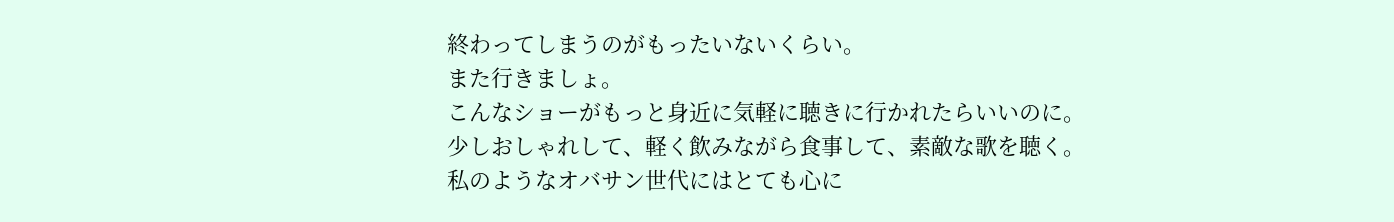終わってしまうのがもったいないくらい。
また行きましょ。
こんなショーがもっと身近に気軽に聴きに行かれたらいいのに。
少しおしゃれして、軽く飲みながら食事して、素敵な歌を聴く。
私のようなオバサン世代にはとても心に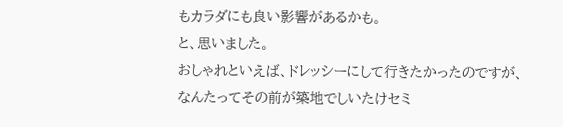もカラダにも良い影響があるかも。
と、思いました。
おしゃれといえば、ドレッシーにして行きたかったのですが、
なんたってその前が築地でしいたけセミ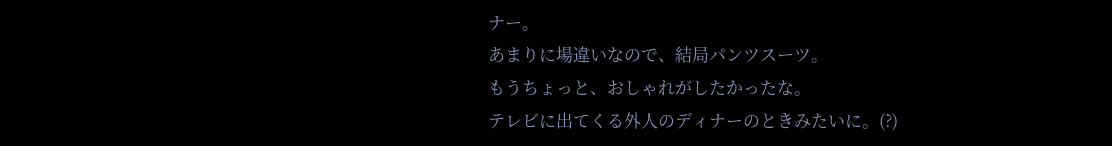ナー。
あまりに場違いなので、結局パンツスーツ。
もうちょっと、おしゃれがしたかったな。
テレビに出てくる外人のディナーのときみたいに。(?)